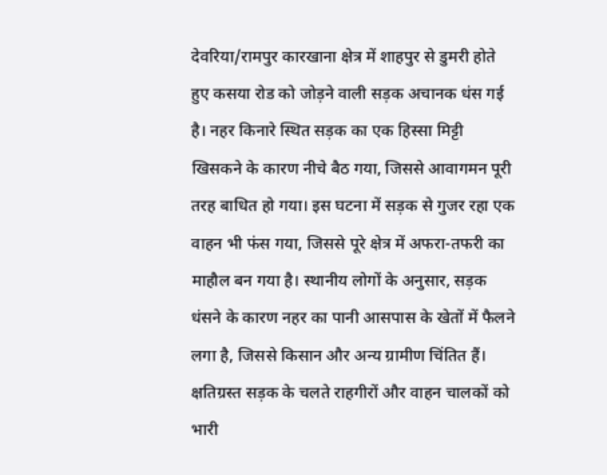देवरिया/रामपुर कारखाना क्षेत्र में शाहपुर से डुमरी होते हुए कसया रोड को जोड़ने वाली सड़क अचानक धंस गई है। नहर किनारे स्थित सड़क का एक हिस्सा मिट्टी खिसकने के कारण नीचे बैठ गया, जिससे आवागमन पूरी तरह बाधित हो गया। इस घटना में सड़क से गुजर रहा एक वाहन भी फंस गया, जिससे पूरे क्षेत्र में अफरा-तफरी का माहौल बन गया है। स्थानीय लोगों के अनुसार, सड़क धंसने के कारण नहर का पानी आसपास के खेतों में फैलने लगा है, जिससे किसान और अन्य ग्रामीण चिंतित हैं। क्षतिग्रस्त सड़क के चलते राहगीरों और वाहन चालकों को भारी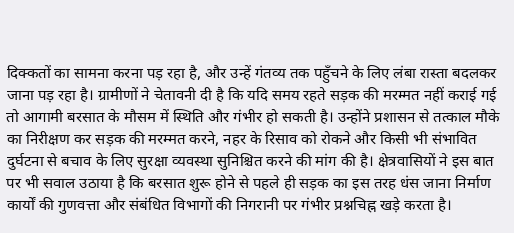दिक्कतों का सामना करना पड़ रहा है, और उन्हें गंतव्य तक पहुँचने के लिए लंबा रास्ता बदलकर जाना पड़ रहा है। ग्रामीणों ने चेतावनी दी है कि यदि समय रहते सड़क की मरम्मत नहीं कराई गई तो आगामी बरसात के मौसम में स्थिति और गंभीर हो सकती है। उन्होंने प्रशासन से तत्काल मौके का निरीक्षण कर सड़क की मरम्मत करने, नहर के रिसाव को रोकने और किसी भी संभावित दुर्घटना से बचाव के लिए सुरक्षा व्यवस्था सुनिश्चित करने की मांग की है। क्षेत्रवासियों ने इस बात पर भी सवाल उठाया है कि बरसात शुरू होने से पहले ही सड़क का इस तरह धंस जाना निर्माण कार्यों की गुणवत्ता और संबंधित विभागों की निगरानी पर गंभीर प्रश्नचिह्न खड़े करता है।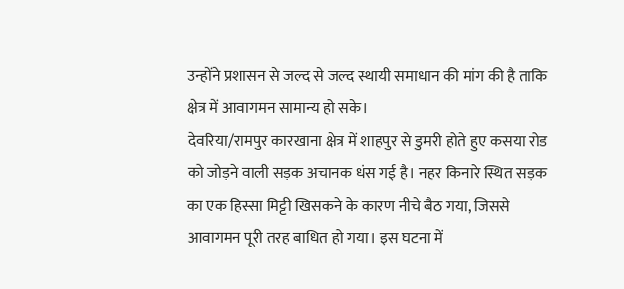उन्होंने प्रशासन से जल्द से जल्द स्थायी समाधान की मांग की है ताकि क्षेत्र में आवागमन सामान्य हो सके।
देवरिया/रामपुर कारखाना क्षेत्र में शाहपुर से डुमरी होते हुए कसया रोड को जोड़ने वाली सड़क अचानक धंस गई है। नहर किनारे स्थित सड़क का एक हिस्सा मिट्टी खिसकने के कारण नीचे बैठ गया, जिससे आवागमन पूरी तरह बाधित हो गया। इस घटना में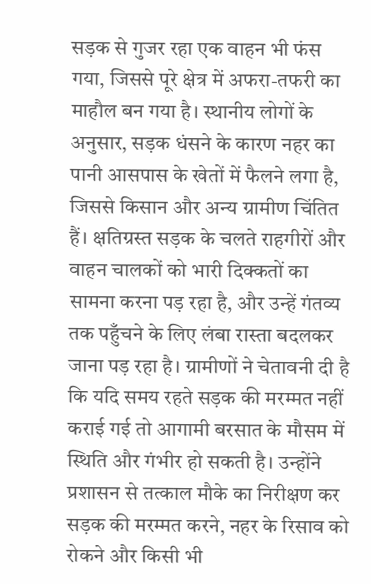सड़क से गुजर रहा एक वाहन भी फंस गया, जिससे पूरे क्षेत्र में अफरा-तफरी का माहौल बन गया है। स्थानीय लोगों के अनुसार, सड़क धंसने के कारण नहर का पानी आसपास के खेतों में फैलने लगा है, जिससे किसान और अन्य ग्रामीण चिंतित हैं। क्षतिग्रस्त सड़क के चलते राहगीरों और वाहन चालकों को भारी दिक्कतों का सामना करना पड़ रहा है, और उन्हें गंतव्य तक पहुँचने के लिए लंबा रास्ता बदलकर जाना पड़ रहा है। ग्रामीणों ने चेतावनी दी है कि यदि समय रहते सड़क की मरम्मत नहीं कराई गई तो आगामी बरसात के मौसम में स्थिति और गंभीर हो सकती है। उन्होंने प्रशासन से तत्काल मौके का निरीक्षण कर सड़क की मरम्मत करने, नहर के रिसाव को रोकने और किसी भी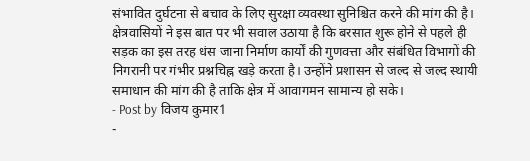संभावित दुर्घटना से बचाव के लिए सुरक्षा व्यवस्था सुनिश्चित करने की मांग की है। क्षेत्रवासियों ने इस बात पर भी सवाल उठाया है कि बरसात शुरू होने से पहले ही सड़क का इस तरह धंस जाना निर्माण कार्यों की गुणवत्ता और संबंधित विभागों की निगरानी पर गंभीर प्रश्नचिह्न खड़े करता है। उन्होंने प्रशासन से जल्द से जल्द स्थायी समाधान की मांग की है ताकि क्षेत्र में आवागमन सामान्य हो सके।
- Post by विजय कुमार1
-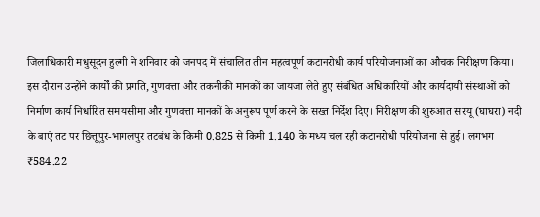जिलाधिकारी मधुसूदन हुल्गी ने शनिवार को जनपद में संचालित तीन महत्वपूर्ण कटानरोधी कार्य परियोजनाओं का औचक निरीक्षण किया। इस दौरान उन्होंने कार्यों की प्रगति, गुणवत्ता और तकनीकी मानकों का जायजा लेते हुए संबंधित अधिकारियों और कार्यदायी संस्थाओं को निर्माण कार्य निर्धारित समयसीमा और गुणवत्ता मानकों के अनुरूप पूर्ण करने के सख्त निर्देश दिए। निरीक्षण की शुरुआत सरयू (घाघरा) नदी के बाएं तट पर छित्तूपुर-भागलपुर तटबंध के किमी 0.825 से किमी 1.140 के मध्य चल रही कटानरोधी परियोजना से हुई। लगभग ₹584.22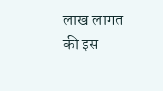लाख लागत की इस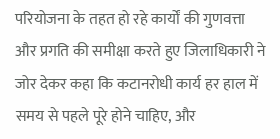परियोजना के तहत हो रहे कार्यों की गुणवत्ता और प्रगति की समीक्षा करते हुए जिलाधिकारी ने जोर देकर कहा कि कटानरोधी कार्य हर हाल में समय से पहले पूरे होने चाहिए, और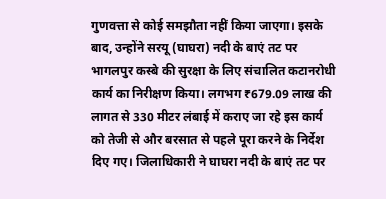गुणवत्ता से कोई समझौता नहीं किया जाएगा। इसके बाद, उन्होंने सरयू (घाघरा) नदी के बाएं तट पर भागलपुर कस्बे की सुरक्षा के लिए संचालित कटानरोधी कार्य का निरीक्षण किया। लगभग ₹679.09 लाख की लागत से 330 मीटर लंबाई में कराए जा रहे इस कार्य को तेजी से और बरसात से पहले पूरा करने के निर्देश दिए गए। जिलाधिकारी ने घाघरा नदी के बाएं तट पर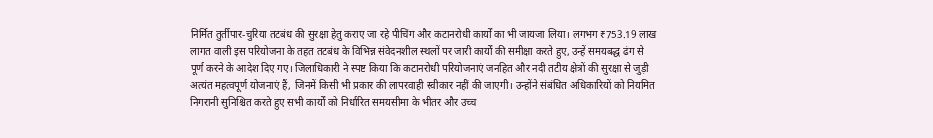निर्मित तुर्तीपार-चुरिया तटबंध की सुरक्षा हेतु कराए जा रहे पीचिंग और कटानरोधी कार्यों का भी जायजा लिया। लगभग ₹753.19 लाख लागत वाली इस परियोजना के तहत तटबंध के विभिन्न संवेदनशील स्थलों पर जारी कार्यों की समीक्षा करते हुए, उन्हें समयबद्ध ढंग से पूर्ण करने के आदेश दिए गए। जिलाधिकारी ने स्पष्ट किया कि कटानरोधी परियोजनाएं जनहित और नदी तटीय क्षेत्रों की सुरक्षा से जुड़ी अत्यंत महत्वपूर्ण योजनाएं हैं, जिनमें किसी भी प्रकार की लापरवाही स्वीकार नहीं की जाएगी। उन्होंने संबंधित अधिकारियों को नियमित निगरानी सुनिश्चित करते हुए सभी कार्यों को निर्धारित समयसीमा के भीतर और उच्च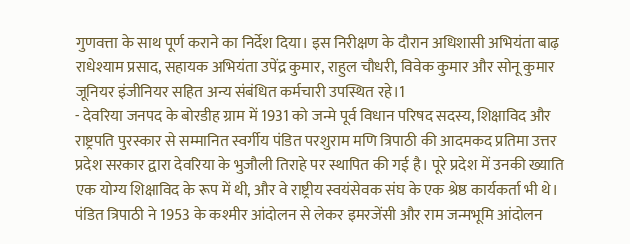गुणवत्ता के साथ पूर्ण कराने का निर्देश दिया। इस निरीक्षण के दौरान अधिशासी अभियंता बाढ़ राधेश्याम प्रसाद, सहायक अभियंता उपेंद्र कुमार, राहुल चौधरी, विवेक कुमार और सोनू कुमार जूनियर इंजीनियर सहित अन्य संबंधित कर्मचारी उपस्थित रहे।1
- देवरिया जनपद के बोरडीह ग्राम में 1931 को जन्मे पूर्व विधान परिषद सदस्य, शिक्षाविद और राष्ट्रपति पुरस्कार से सम्मानित स्वर्गीय पंडित परशुराम मणि त्रिपाठी की आदमकद प्रतिमा उत्तर प्रदेश सरकार द्वारा देवरिया के भुजौली तिराहे पर स्थापित की गई है। पूरे प्रदेश में उनकी ख्याति एक योग्य शिक्षाविद के रूप में थी, और वे राष्ट्रीय स्वयंसेवक संघ के एक श्रेष्ठ कार्यकर्ता भी थे। पंडित त्रिपाठी ने 1953 के कश्मीर आंदोलन से लेकर इमरजेंसी और राम जन्मभूमि आंदोलन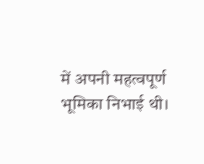में अपनी महत्वपूर्ण भूमिका निभाई थी।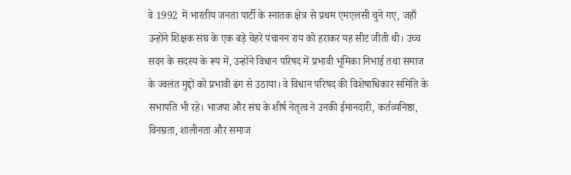वे 1992 में भारतीय जनता पार्टी के स्नातक क्षेत्र से प्रथम एमएलसी चुने गए, जहाँ उन्होंने शिक्षक संघ के एक बड़े चेहरे पंचानन राय को हराकर यह सीट जीती थी। उच्च सदन के सदस्य के रूप में, उन्होंने विधान परिषद में प्रभावी भूमिका निभाई तथा समाज के ज्वलंत मुद्दों को प्रभावी ढंग से उठाया। वे विधान परिषद की विशेषाधिकार समिति के सभापति भी रहे। भाजपा और संघ के शीर्ष नेतृत्व ने उनकी ईमानदारी, कर्तव्यनिष्ठा, विनम्रता, शालीनता और समाज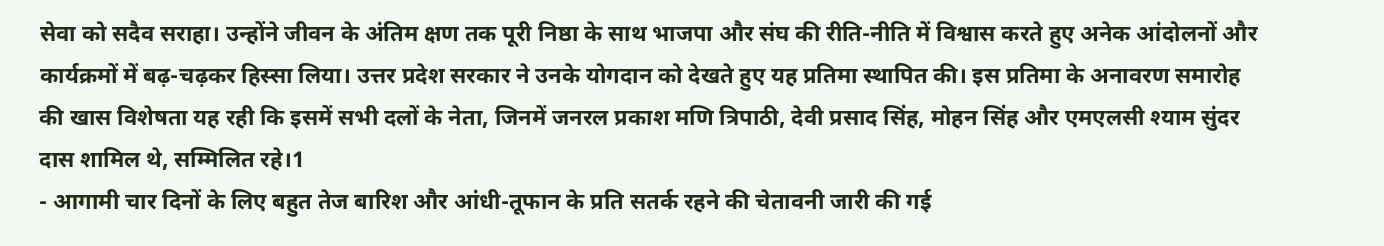सेवा को सदैव सराहा। उन्होंने जीवन के अंतिम क्षण तक पूरी निष्ठा के साथ भाजपा और संघ की रीति-नीति में विश्वास करते हुए अनेक आंदोलनों और कार्यक्रमों में बढ़-चढ़कर हिस्सा लिया। उत्तर प्रदेश सरकार ने उनके योगदान को देखते हुए यह प्रतिमा स्थापित की। इस प्रतिमा के अनावरण समारोह की खास विशेषता यह रही कि इसमें सभी दलों के नेता, जिनमें जनरल प्रकाश मणि त्रिपाठी, देवी प्रसाद सिंह, मोहन सिंह और एमएलसी श्याम सुंदर दास शामिल थे, सम्मिलित रहे।1
- आगामी चार दिनों के लिए बहुत तेज बारिश और आंधी-तूफान के प्रति सतर्क रहने की चेतावनी जारी की गई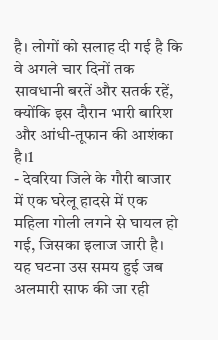है। लोगों को सलाह दी गई है कि वे अगले चार दिनों तक सावधानी बरतें और सतर्क रहें, क्योंकि इस दौरान भारी बारिश और आंधी-तूफान की आशंका है।1
- देवरिया जिले के गौरी बाजार में एक घरेलू हादसे में एक महिला गोली लगने से घायल हो गई, जिसका इलाज जारी है। यह घटना उस समय हुई जब अलमारी साफ की जा रही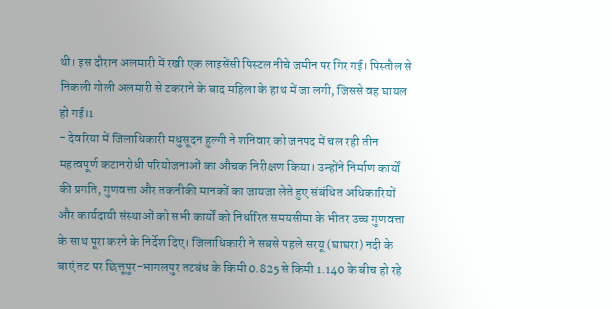थी। इस दौरान अलमारी में रखी एक लाइसेंसी पिस्टल नीचे जमीन पर गिर गई। पिस्तौल से निकली गोली अलमारी से टकराने के बाद महिला के हाथ में जा लगी, जिससे वह घायल हो गई।1
- देवरिया में जिलाधिकारी मधुसूदन हुल्गी ने शनिवार को जनपद में चल रही तीन महत्वपूर्ण कटानरोधी परियोजनाओं का औचक निरीक्षण किया। उन्होंने निर्माण कार्यों की प्रगति, गुणवत्ता और तकनीकी मानकों का जायजा लेते हुए संबंधित अधिकारियों और कार्यदायी संस्थाओं को सभी कार्यों को निर्धारित समयसीमा के भीतर उच्च गुणवत्ता के साथ पूरा करने के निर्देश दिए। जिलाधिकारी ने सबसे पहले सरयू (घाघरा) नदी के बाएं तट पर छित्तूपुर-भागलपुर तटबंध के किमी 0.825 से किमी 1.140 के बीच हो रहे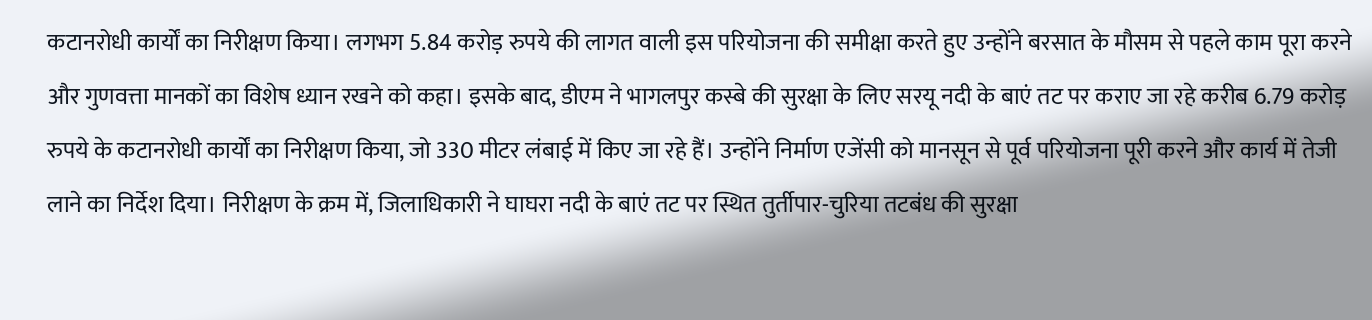कटानरोधी कार्यों का निरीक्षण किया। लगभग 5.84 करोड़ रुपये की लागत वाली इस परियोजना की समीक्षा करते हुए उन्होंने बरसात के मौसम से पहले काम पूरा करने और गुणवत्ता मानकों का विशेष ध्यान रखने को कहा। इसके बाद, डीएम ने भागलपुर कस्बे की सुरक्षा के लिए सरयू नदी के बाएं तट पर कराए जा रहे करीब 6.79 करोड़ रुपये के कटानरोधी कार्यों का निरीक्षण किया, जो 330 मीटर लंबाई में किए जा रहे हैं। उन्होंने निर्माण एजेंसी को मानसून से पूर्व परियोजना पूरी करने और कार्य में तेजी लाने का निर्देश दिया। निरीक्षण के क्रम में, जिलाधिकारी ने घाघरा नदी के बाएं तट पर स्थित तुर्तीपार-चुरिया तटबंध की सुरक्षा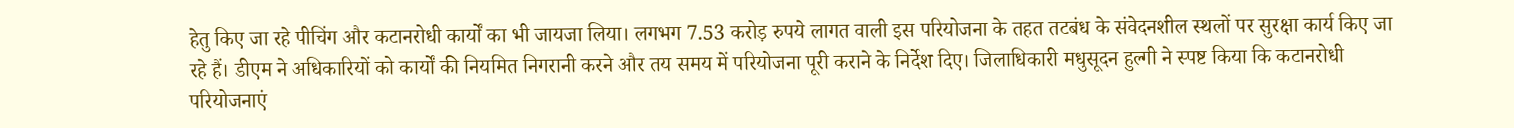हेतु किए जा रहे पीचिंग और कटानरोधी कार्यों का भी जायजा लिया। लगभग 7.53 करोड़ रुपये लागत वाली इस परियोजना के तहत तटबंध के संवेदनशील स्थलों पर सुरक्षा कार्य किए जा रहे हैं। डीएम ने अधिकारियों को कार्यों की नियमित निगरानी करने और तय समय में परियोजना पूरी कराने के निर्देश दिए। जिलाधिकारी मधुसूदन हुल्गी ने स्पष्ट किया कि कटानरोधी परियोजनाएं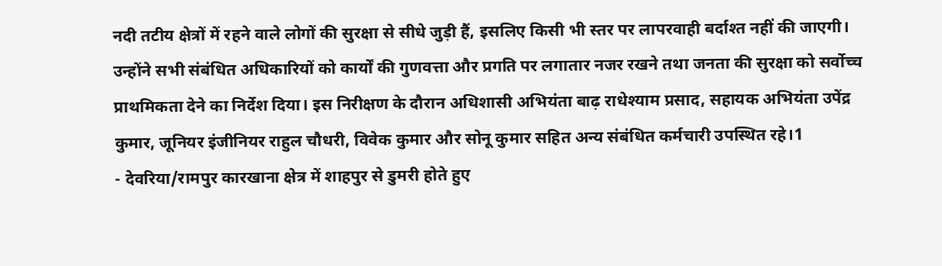नदी तटीय क्षेत्रों में रहने वाले लोगों की सुरक्षा से सीधे जुड़ी हैं, इसलिए किसी भी स्तर पर लापरवाही बर्दाश्त नहीं की जाएगी। उन्होंने सभी संबंधित अधिकारियों को कार्यों की गुणवत्ता और प्रगति पर लगातार नजर रखने तथा जनता की सुरक्षा को सर्वोच्च प्राथमिकता देने का निर्देश दिया। इस निरीक्षण के दौरान अधिशासी अभियंता बाढ़ राधेश्याम प्रसाद, सहायक अभियंता उपेंद्र कुमार, जूनियर इंजीनियर राहुल चौधरी, विवेक कुमार और सोनू कुमार सहित अन्य संबंधित कर्मचारी उपस्थित रहे।1
- देवरिया/रामपुर कारखाना क्षेत्र में शाहपुर से डुमरी होते हुए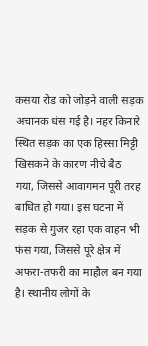कसया रोड को जोड़ने वाली सड़क अचानक धंस गई है। नहर किनारे स्थित सड़क का एक हिस्सा मिट्टी खिसकने के कारण नीचे बैठ गया, जिससे आवागमन पूरी तरह बाधित हो गया। इस घटना में सड़क से गुजर रहा एक वाहन भी फंस गया, जिससे पूरे क्षेत्र में अफरा-तफरी का माहौल बन गया है। स्थानीय लोगों के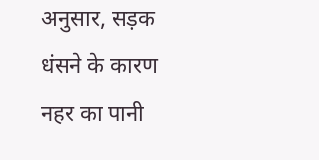अनुसार, सड़क धंसने के कारण नहर का पानी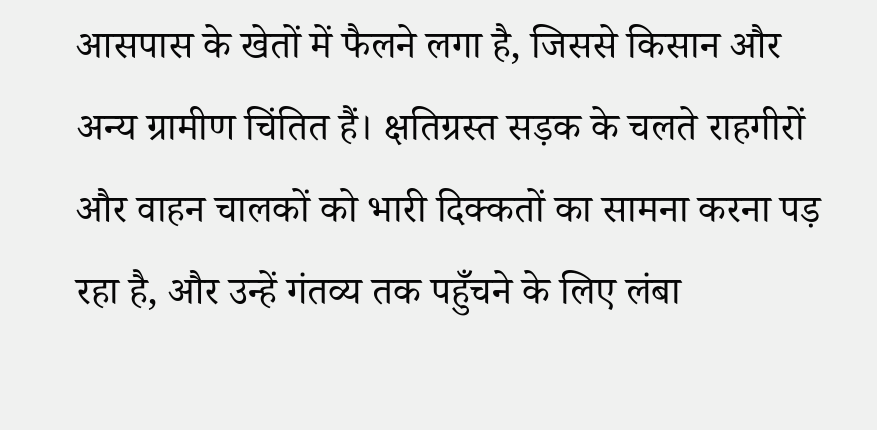आसपास के खेतों में फैलने लगा है, जिससे किसान और अन्य ग्रामीण चिंतित हैं। क्षतिग्रस्त सड़क के चलते राहगीरों और वाहन चालकों को भारी दिक्कतों का सामना करना पड़ रहा है, और उन्हें गंतव्य तक पहुँचने के लिए लंबा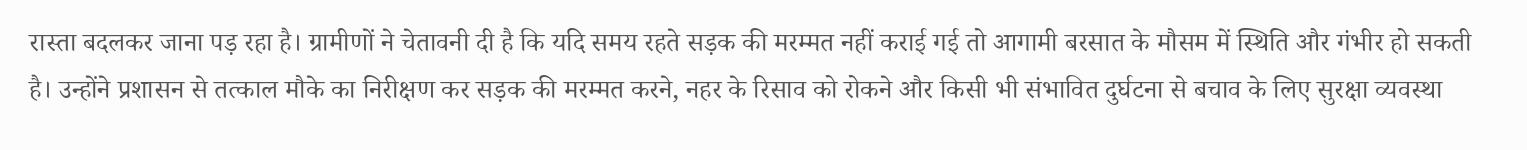रास्ता बदलकर जाना पड़ रहा है। ग्रामीणों ने चेतावनी दी है कि यदि समय रहते सड़क की मरम्मत नहीं कराई गई तो आगामी बरसात के मौसम में स्थिति और गंभीर हो सकती है। उन्होंने प्रशासन से तत्काल मौके का निरीक्षण कर सड़क की मरम्मत करने, नहर के रिसाव को रोकने और किसी भी संभावित दुर्घटना से बचाव के लिए सुरक्षा व्यवस्था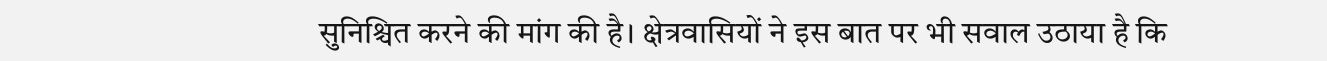सुनिश्चित करने की मांग की है। क्षेत्रवासियों ने इस बात पर भी सवाल उठाया है कि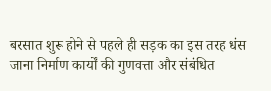बरसात शुरू होने से पहले ही सड़क का इस तरह धंस जाना निर्माण कार्यों की गुणवत्ता और संबंधित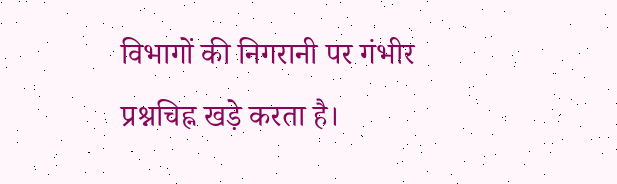विभागों की निगरानी पर गंभीर प्रश्नचिह्न खड़े करता है।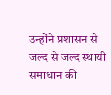उन्होंने प्रशासन से जल्द से जल्द स्थायी समाधान की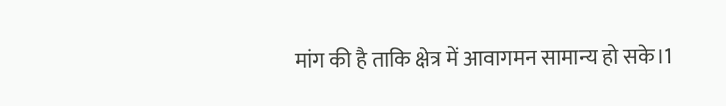मांग की है ताकि क्षेत्र में आवागमन सामान्य हो सके।1